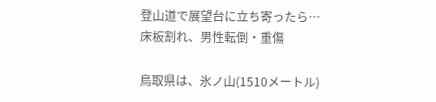登山道で展望台に立ち寄ったら…床板割れ、男性転倒・重傷

鳥取県は、氷ノ山(1510メートル)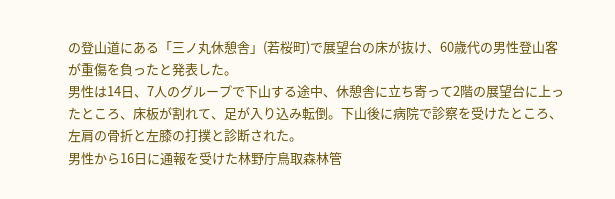の登山道にある「三ノ丸休憩舎」(若桜町)で展望台の床が抜け、60歳代の男性登山客が重傷を負ったと発表した。
男性は14日、7人のグループで下山する途中、休憩舎に立ち寄って2階の展望台に上ったところ、床板が割れて、足が入り込み転倒。下山後に病院で診察を受けたところ、左肩の骨折と左膝の打撲と診断された。
男性から16日に通報を受けた林野庁鳥取森林管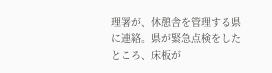理署が、休憩舎を管理する県に連絡。県が緊急点検をしたところ、床板が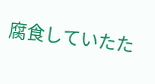腐食していたた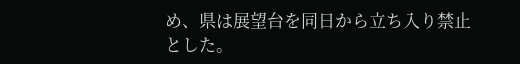め、県は展望台を同日から立ち入り禁止とした。